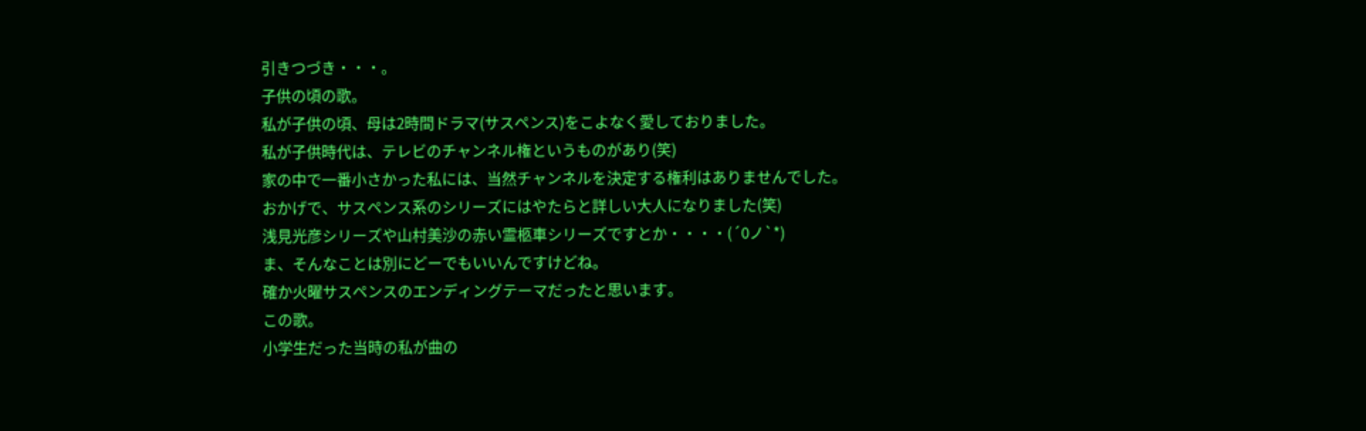引きつづき・・・。
子供の頃の歌。
私が子供の頃、母は2時間ドラマ(サスペンス)をこよなく愛しておりました。
私が子供時代は、テレビのチャンネル権というものがあり(笑)
家の中で一番小さかった私には、当然チャンネルを決定する権利はありませんでした。
おかげで、サスペンス系のシリーズにはやたらと詳しい大人になりました(笑)
浅見光彦シリーズや山村美沙の赤い霊柩車シリーズですとか・・・・(´0ノ`*)
ま、そんなことは別にどーでもいいんですけどね。
確か火曜サスペンスのエンディングテーマだったと思います。
この歌。
小学生だった当時の私が曲の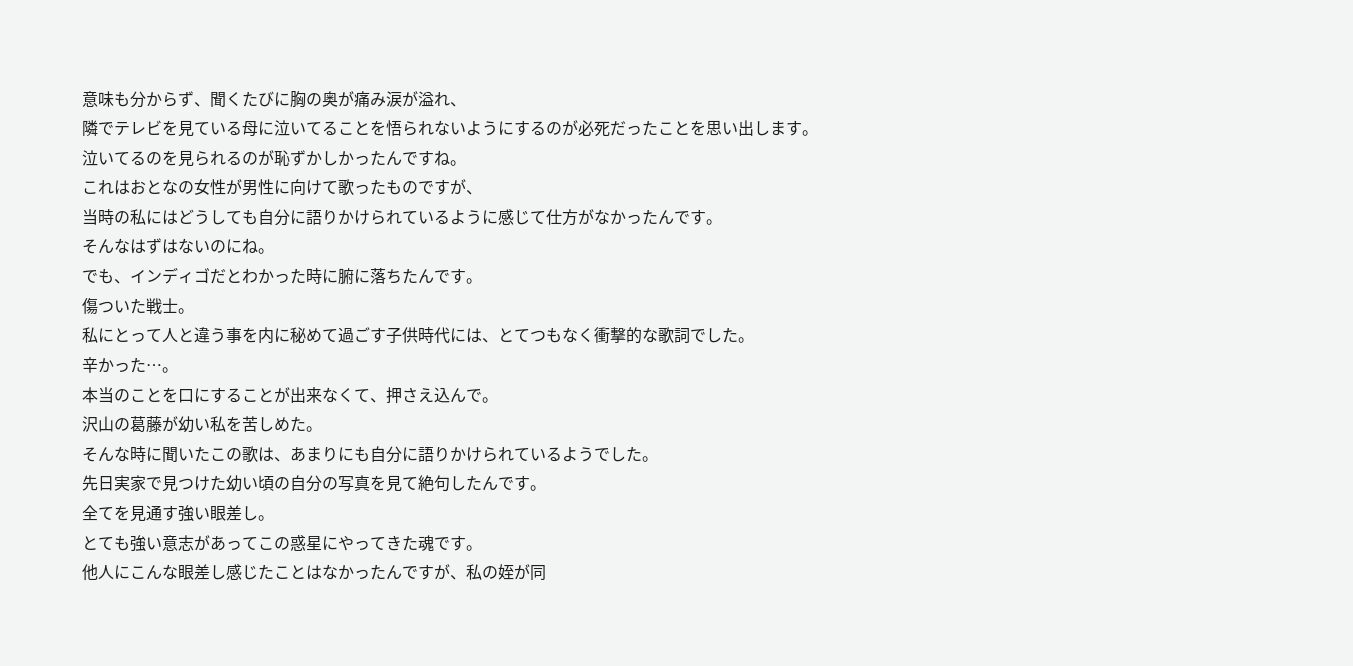意味も分からず、聞くたびに胸の奥が痛み涙が溢れ、
隣でテレビを見ている母に泣いてることを悟られないようにするのが必死だったことを思い出します。
泣いてるのを見られるのが恥ずかしかったんですね。
これはおとなの女性が男性に向けて歌ったものですが、
当時の私にはどうしても自分に語りかけられているように感じて仕方がなかったんです。
そんなはずはないのにね。
でも、インディゴだとわかった時に腑に落ちたんです。
傷ついた戦士。
私にとって人と違う事を内に秘めて過ごす子供時代には、とてつもなく衝撃的な歌詞でした。
辛かった…。
本当のことを口にすることが出来なくて、押さえ込んで。
沢山の葛藤が幼い私を苦しめた。
そんな時に聞いたこの歌は、あまりにも自分に語りかけられているようでした。
先日実家で見つけた幼い頃の自分の写真を見て絶句したんです。
全てを見通す強い眼差し。
とても強い意志があってこの惑星にやってきた魂です。
他人にこんな眼差し感じたことはなかったんですが、私の姪が同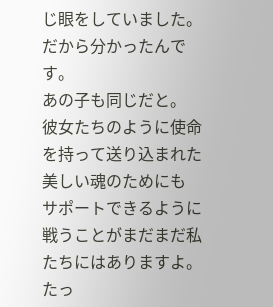じ眼をしていました。
だから分かったんです。
あの子も同じだと。
彼女たちのように使命を持って送り込まれた美しい魂のためにも
サポートできるように戦うことがまだまだ私たちにはありますよ。
たっ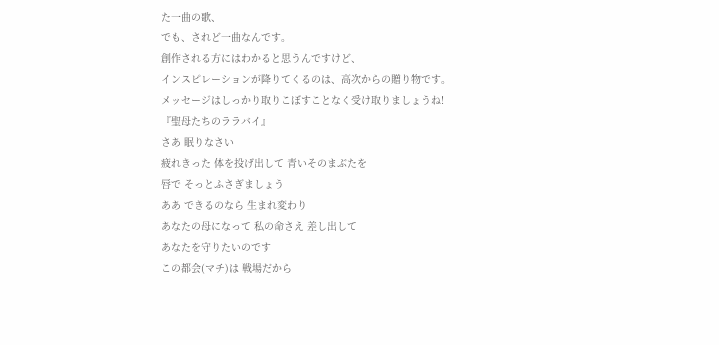た一曲の歌、
でも、されど一曲なんです。
創作される方にはわかると思うんですけど、
インスピレーションが降りてくるのは、高次からの贈り物です。
メッセージはしっかり取りこぼすことなく受け取りましょうね!
『聖母たちのララバイ』
さあ 眠りなさい
疲れきった 体を投げ出して 青いそのまぶたを
唇で そっとふさぎましょう
ああ できるのなら 生まれ変わり
あなたの母になって 私の命さえ 差し出して
あなたを守りたいのです
この都会(マチ)は 戦場だから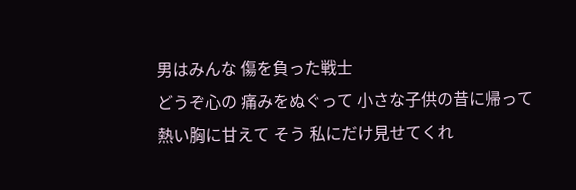男はみんな 傷を負った戦士
どうぞ心の 痛みをぬぐって 小さな子供の昔に帰って
熱い胸に甘えて そう 私にだけ見せてくれ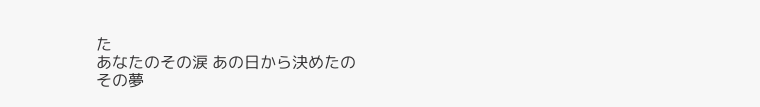た
あなたのその涙 あの日から決めたの
その夢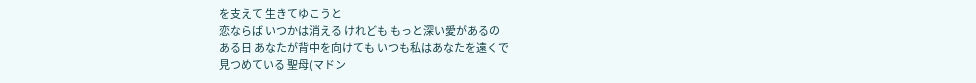を支えて 生きてゆこうと
恋ならば いつかは消える けれども もっと深い愛があるの
ある日 あなたが背中を向けても いつも私はあなたを遠くで
見つめている 聖母(マドン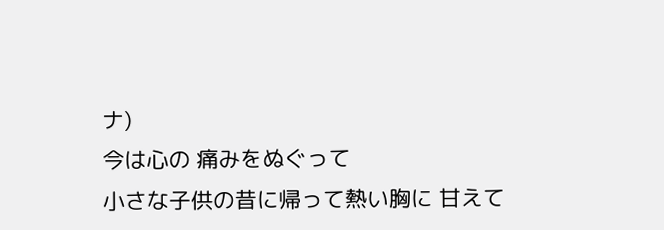ナ)
今は心の 痛みをぬぐって
小さな子供の昔に帰って熱い胸に 甘えて